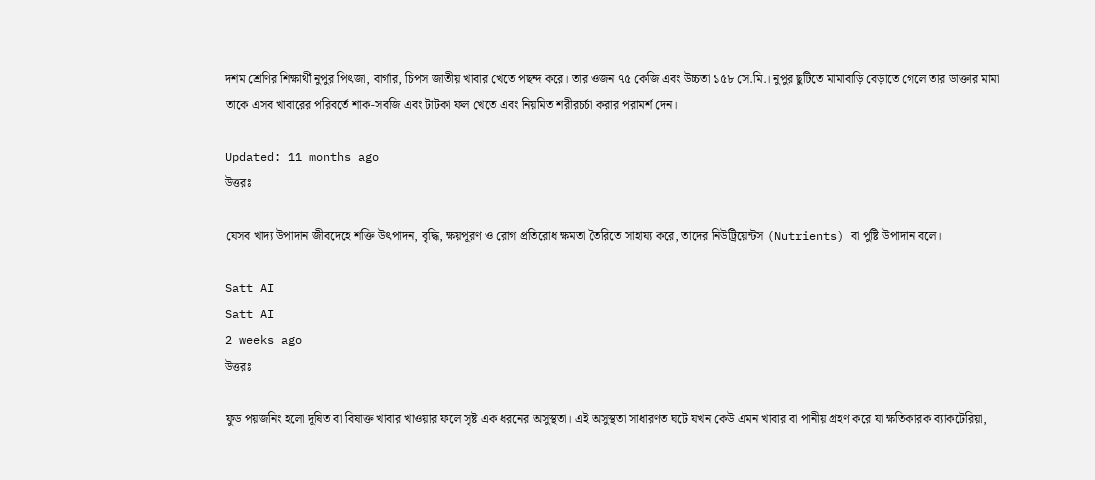দশম শ্রেণির শিক্ষার্থী নুপুর পিৎজা, বার্গার, চিপস জাতীয় খাবার খেতে পছন্দ করে। তার ওজন ৭৫ কেজি এবং উচ্চতা ১৫৮ সে.মি.। নুপুর ছুটিতে মামাবাড়ি বেড়াতে গেলে তার ডাক্তার মামা তাকে এসব খাবারের পরিবর্তে শাক-সবজি এবং টাটকা ফল খেতে এবং নিয়মিত শরীরচর্চা করার পরামর্শ দেন।

Updated: 11 months ago
উত্তরঃ

যেসব খাদ্য উপাদান জীবদেহে শক্তি উৎপাদন, বৃদ্ধি, ক্ষয়পূরণ ও রোগ প্রতিরোধ ক্ষমতা তৈরিতে সাহায্য করে, তাদের নিউট্রিয়েন্টস (Nutrients) বা পুষ্টি উপাদান বলে।

Satt AI
Satt AI
2 weeks ago
উত্তরঃ

ফুড পয়জনিং হলো দূষিত বা বিষাক্ত খাবার খাওয়ার ফলে সৃষ্ট এক ধরনের অসুস্থতা। এই অসুস্থতা সাধারণত ঘটে যখন কেউ এমন খাবার বা পানীয় গ্রহণ করে যা ক্ষতিকারক ব্যাকটেরিয়া,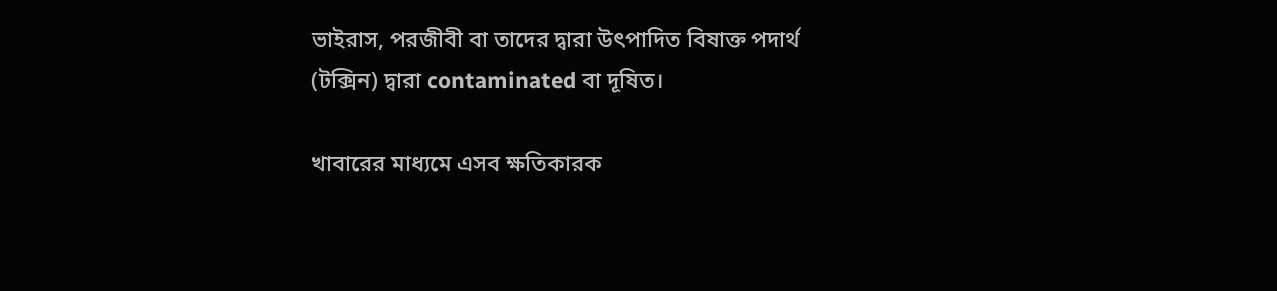ভাইরাস, পরজীবী বা তাদের দ্বারা উৎপাদিত বিষাক্ত পদার্থ (টক্সিন) দ্বারা contaminated বা দূষিত।

খাবারের মাধ্যমে এসব ক্ষতিকারক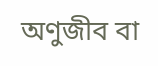অণুজীব বা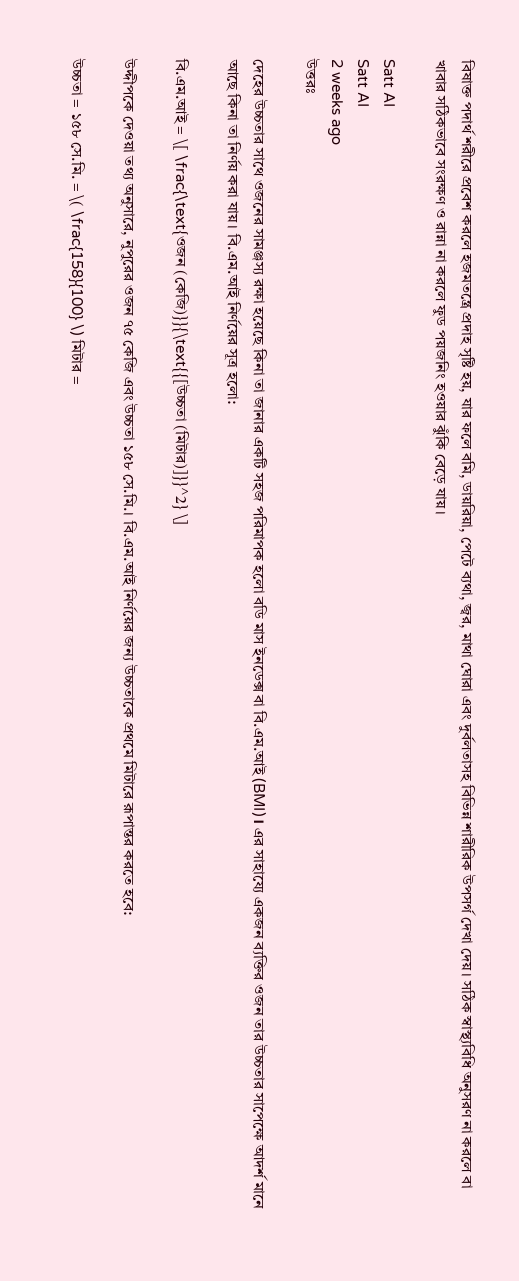বিষাক্ত পদার্থ শরীরে প্রবেশ করলে হজমতন্ত্রে প্রদাহ সৃষ্টি হয়, যার ফলে বমি, ডায়রিয়া, পেটে ব্যথা, জ্বর, মাথা ঘোরা এবং দুর্বলতাসহ বিভিন্ন শারীরিক উপসর্গ দেখা দেয়। সঠিক স্বাস্থ্যবিধি অনুসরণ না করলে বা খাবার সঠিকভাবে সংরক্ষণ ও রান্না না করলে ফুড পয়জনিং হওয়ার ঝুঁকি বেড়ে যায়।

Satt AI
Satt AI
2 weeks ago
উত্তরঃ

দেহের উচ্চতার সাথে ওজনের সামঞ্জস্য রক্ষা হয়েছে কিনা তা জানার একটি সহজ পরিমাপক হলো বডি মাস ইনডেক্স বা বি.এম.আই (BMI)। এর সাহায্যে একজন ব্যক্তির ওজন তার উচ্চতার সাপেক্ষে আদর্শ মানে আছে কিনা তা নির্ণয় করা যায়। বি.এম.আই নির্ণয়ের সূত্র হলো:

বি.এম.আই = \[ \frac{\text{ওজন (কেজি)}}{\text{{[উচ্চতা (মিটার)]}}^2} \]

উদ্দীপকে দেওয়া তথ্য অনুসারে, নুপুরের ওজন ৭৫ কেজি এবং উচ্চতা ১৫৮ সে.মি.। বি.এম.আই নির্ণয়ের জন্য উচ্চতাকে প্রথমে মিটারে রূপান্তর করতে হবে:

উচ্চতা = ১৫৮ সে.মি. = \( \frac{158}{100} \) মিটার =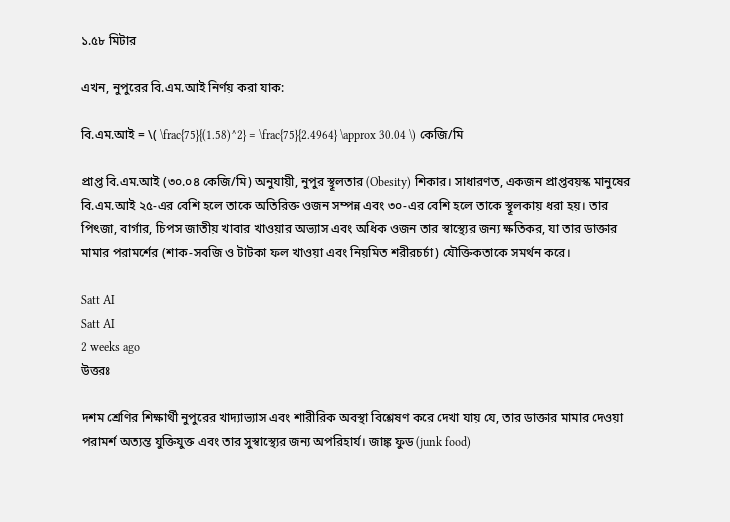১.৫৮ মিটার

এখন, নুপুরের বি.এম.আই নির্ণয় করা যাক:

বি.এম.আই = \( \frac{75}{(1.58)^2} = \frac{75}{2.4964} \approx 30.04 \) কেজি/মি

প্রাপ্ত বি.এম.আই (৩০.০৪ কেজি/মি) অনুযায়ী, নুপুর স্থূলতার (Obesity) শিকার। সাধারণত, একজন প্রাপ্তবয়স্ক মানুষের বি.এম.আই ২৫-এর বেশি হলে তাকে অতিরিক্ত ওজন সম্পন্ন এবং ৩০-এর বেশি হলে তাকে স্থূলকায় ধরা হয়। তার পিৎজা, বার্গার, চিপস জাতীয় খাবার খাওয়ার অভ্যাস এবং অধিক ওজন তার স্বাস্থ্যের জন্য ক্ষতিকর, যা তার ডাক্তার মামার পরামর্শের (শাক-সবজি ও টাটকা ফল খাওয়া এবং নিয়মিত শরীরচর্চা) যৌক্তিকতাকে সমর্থন করে।

Satt AI
Satt AI
2 weeks ago
উত্তরঃ

দশম শ্রেণির শিক্ষার্থী নুপুরের খাদ্যাভ্যাস এবং শারীরিক অবস্থা বিশ্লেষণ করে দেখা যায় যে, তার ডাক্তার মামার দেওয়া পরামর্শ অত্যন্ত যুক্তিযুক্ত এবং তার সুস্বাস্থ্যের জন্য অপরিহার্য। জাঙ্ক ফুড (junk food)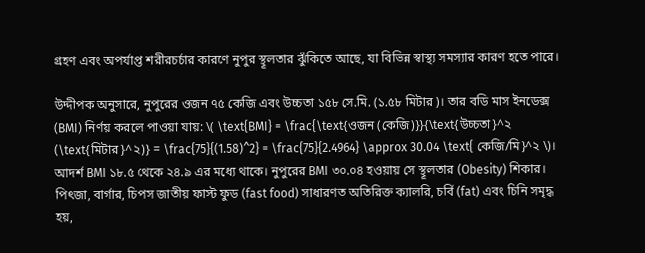গ্রহণ এবং অপর্যাপ্ত শরীরচর্চার কারণে নুপুর স্থূলতার ঝুঁকিতে আছে, যা বিভিন্ন স্বাস্থ্য সমস্যার কারণ হতে পারে।

উদ্দীপক অনুসারে, নুপুরের ওজন ৭৫ কেজি এবং উচ্চতা ১৫৮ সে.মি. (১.৫৮ মিটার)। তার বডি মাস ইনডেক্স (BMI) নির্ণয় করলে পাওয়া যায়: \( \text{BMI} = \frac{\text{ওজন (কেজি)}}{\text{উচ্চতা}^২ (\text{মিটার}^২)} = \frac{75}{(1.58)^2} = \frac{75}{2.4964} \approx 30.04 \text{ কেজি/মি}^২ \)। আদর্শ BMI ১৮.৫ থেকে ২৪.৯ এর মধ্যে থাকে। নুপুরের BMI ৩০.০৪ হওয়ায় সে স্থূলতার (Obesity) শিকার। পিৎজা, বার্গার, চিপস জাতীয় ফাস্ট ফুড (fast food) সাধারণত অতিরিক্ত ক্যালরি, চর্বি (fat) এবং চিনি সমৃদ্ধ হয়,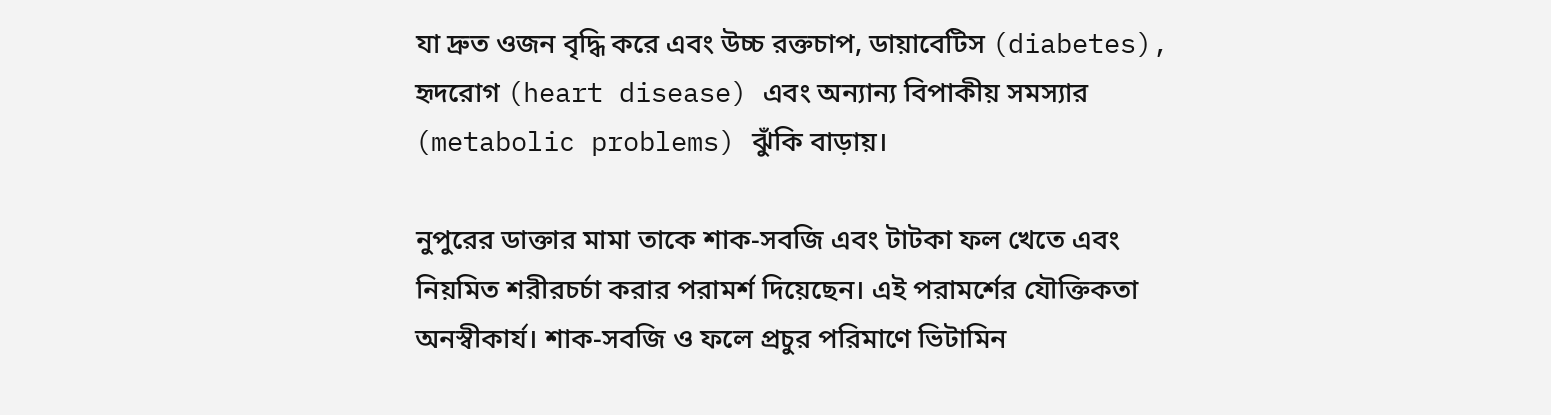যা দ্রুত ওজন বৃদ্ধি করে এবং উচ্চ রক্তচাপ, ডায়াবেটিস (diabetes), হৃদরোগ (heart disease) এবং অন্যান্য বিপাকীয় সমস্যার (metabolic problems) ঝুঁকি বাড়ায়।

নুপুরের ডাক্তার মামা তাকে শাক-সবজি এবং টাটকা ফল খেতে এবং নিয়মিত শরীরচর্চা করার পরামর্শ দিয়েছেন। এই পরামর্শের যৌক্তিকতা অনস্বীকার্য। শাক-সবজি ও ফলে প্রচুর পরিমাণে ভিটামিন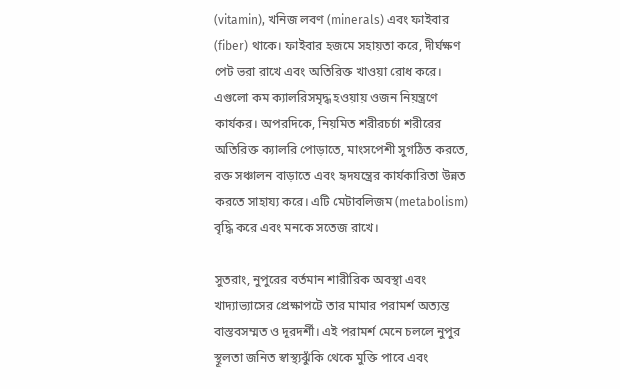(vitamin), খনিজ লবণ (minerals) এবং ফাইবার (fiber) থাকে। ফাইবার হজমে সহায়তা করে, দীর্ঘক্ষণ পেট ভরা রাখে এবং অতিরিক্ত খাওয়া রোধ করে। এগুলো কম ক্যালরিসমৃদ্ধ হওয়ায় ওজন নিয়ন্ত্রণে কার্যকর। অপরদিকে, নিয়মিত শরীরচর্চা শরীরের অতিরিক্ত ক্যালরি পোড়াতে, মাংসপেশী সুগঠিত করতে, রক্ত সঞ্চালন বাড়াতে এবং হৃদযন্ত্রের কার্যকারিতা উন্নত করতে সাহায্য করে। এটি মেটাবলিজম (metabolism) বৃদ্ধি করে এবং মনকে সতেজ রাখে।

সুতরাং, নুপুরের বর্তমান শারীরিক অবস্থা এবং খাদ্যাভ্যাসের প্রেক্ষাপটে তার মামার পরামর্শ অত্যন্ত বাস্তবসম্মত ও দূরদর্শী। এই পরামর্শ মেনে চললে নুপুর স্থূলতা জনিত স্বাস্থ্যঝুঁকি থেকে মুক্তি পাবে এবং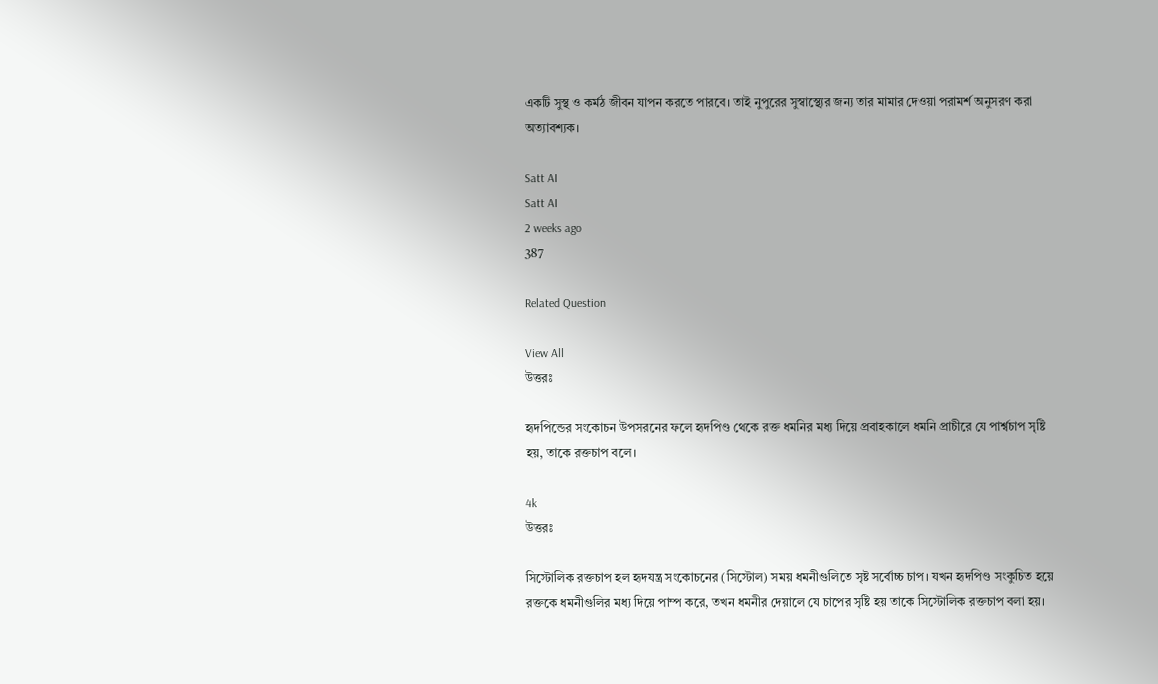একটি সুস্থ ও কর্মঠ জীবন যাপন করতে পারবে। তাই নুপুরের সুস্বাস্থ্যের জন্য তার মামার দেওয়া পরামর্শ অনুসরণ করা অত্যাবশ্যক।

Satt AI
Satt AI
2 weeks ago
387

Related Question

View All
উত্তরঃ

হৃদপিন্ডের সংকোচন উপসরনের ফলে হৃদপিণ্ড থেকে রক্ত ধমনির মধ্য দিয়ে প্রবাহকালে ধমনি প্রাচীরে যে পার্শ্বচাপ সৃষ্টি হয়, তাকে রক্তচাপ বলে।

4k
উত্তরঃ

সিস্টোলিক রক্তচাপ হল হৃদযন্ত্র সংকোচনের (সিস্টোল) সময় ধমনীগুলিতে সৃষ্ট সর্বোচ্চ চাপ। যখন হৃদপিণ্ড সংকুচিত হয়ে রক্তকে ধমনীগুলির মধ্য দিয়ে পাম্প করে, তখন ধমনীর দেয়ালে যে চাপের সৃষ্টি হয় তাকে সিস্টোলিক রক্তচাপ বলা হয়।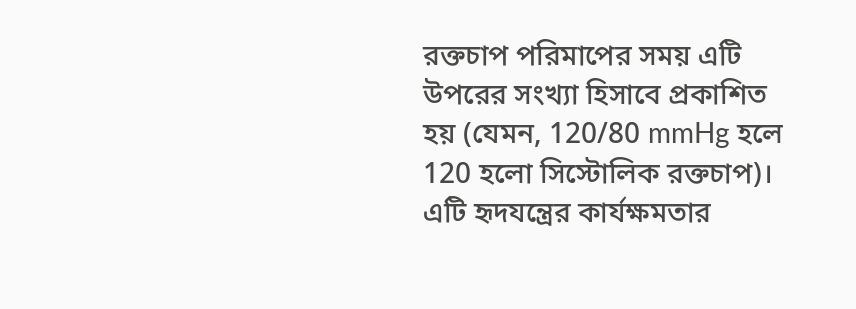রক্তচাপ পরিমাপের সময় এটি উপরের সংখ্যা হিসাবে প্রকাশিত হয় (যেমন, 120/80 mmHg হলে 120 হলো সিস্টোলিক রক্তচাপ)। এটি হৃদযন্ত্রের কার্যক্ষমতার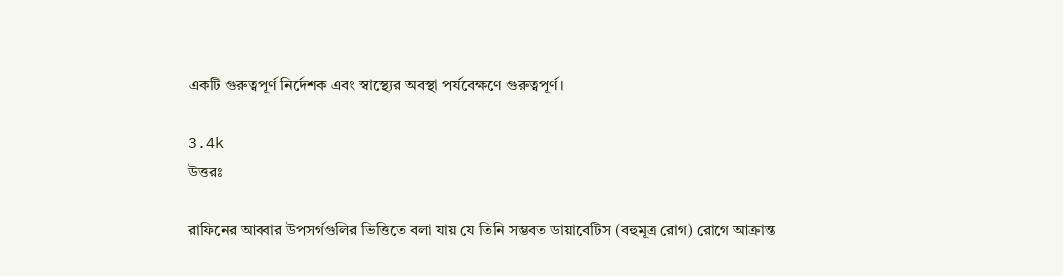একটি গুরুত্বপূর্ণ নির্দেশক এবং স্বাস্থ্যের অবস্থা পর্যবেক্ষণে গুরুত্বপূর্ণ।

3.4k
উত্তরঃ

রাফিনের আব্বার উপসর্গগুলির ভিত্তিতে বলা যায় যে তিনি সম্ভবত ডায়াবেটিস (বহুমূত্র রোগ) রোগে আক্রান্ত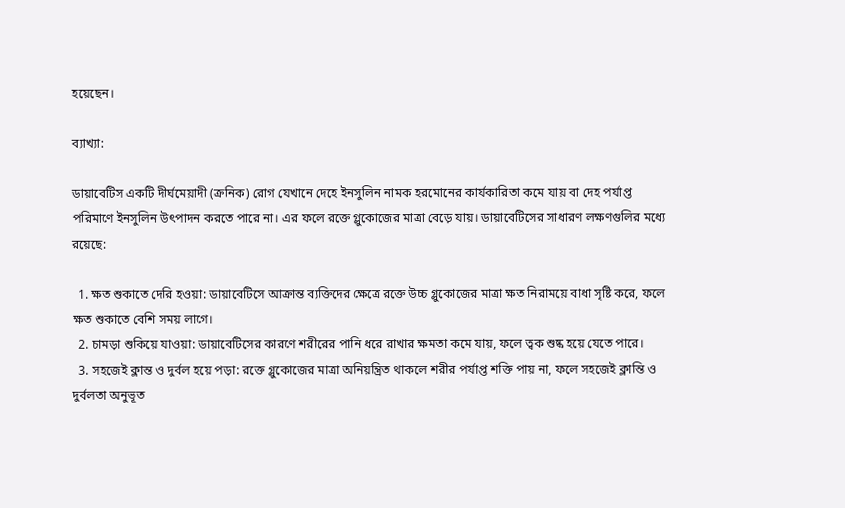হয়েছেন।

ব্যাখ্যা:

ডায়াবেটিস একটি দীর্ঘমেয়াদী (ক্রনিক) রোগ যেখানে দেহে ইনসুলিন নামক হরমোনের কার্যকারিতা কমে যায় বা দেহ পর্যাপ্ত পরিমাণে ইনসুলিন উৎপাদন করতে পারে না। এর ফলে রক্তে গ্লুকোজের মাত্রা বেড়ে যায়। ডায়াবেটিসের সাধারণ লক্ষণগুলির মধ্যে রয়েছে:

  1. ক্ষত শুকাতে দেরি হওয়া: ডায়াবেটিসে আক্রান্ত ব্যক্তিদের ক্ষেত্রে রক্তে উচ্চ গ্লুকোজের মাত্রা ক্ষত নিরাময়ে বাধা সৃষ্টি করে, ফলে ক্ষত শুকাতে বেশি সময় লাগে।
  2. চামড়া শুকিয়ে যাওয়া: ডায়াবেটিসের কারণে শরীরের পানি ধরে রাখার ক্ষমতা কমে যায়, ফলে ত্বক শুষ্ক হয়ে যেতে পারে।
  3. সহজেই ক্লান্ত ও দুর্বল হয়ে পড়া: রক্তে গ্লুকোজের মাত্রা অনিয়ন্ত্রিত থাকলে শরীর পর্যাপ্ত শক্তি পায় না, ফলে সহজেই ক্লান্তি ও দুর্বলতা অনুভূত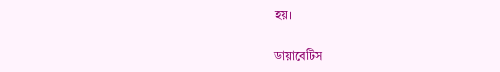হয়।

ডায়াবেটিস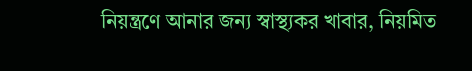নিয়ন্ত্রণে আনার জন্য স্বাস্থ্যকর খাবার, নিয়মিত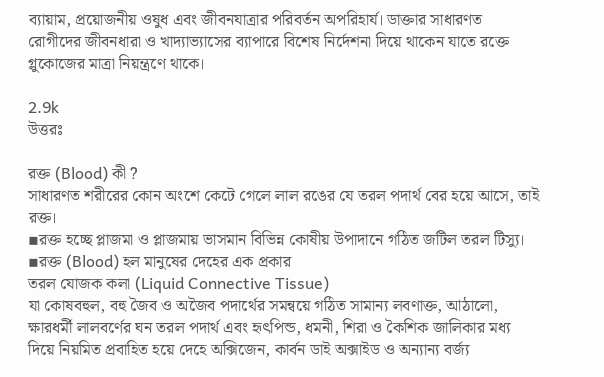ব্যায়াম, প্রয়োজনীয় ওষুধ এবং জীবনযাত্রার পরিবর্তন অপরিহার্য। ডাক্তার সাধারণত রোগীদের জীবনধারা ও খাদ্যাভ্যাসের ব্যাপারে বিশেষ নির্দেশনা দিয়ে থাকেন যাতে রক্তে গ্লুকোজের মাত্রা নিয়ন্ত্রণে থাকে।

2.9k
উত্তরঃ

রক্ত (Blood) কী ?
সাধারণত শরীরের কোন অংশে কেটে গেলে লাল রঙের যে তরল পদার্থ বের হয়ে আসে, তাই রক্ত।
▪রক্ত হচ্ছে প্লাজমা ও প্লাজমায় ভাসমান বিভিন্ন কোষীয় উপাদানে গঠিত জটিল তরল টিস্যু।
▪রক্ত (Blood) হল মানুষের দেহের এক প্রকার
তরল যোজক কলা (Liquid Connective Tissue)
যা কোষবহুল, বহু জৈব ও অজৈব পদার্থের সমন্বয়ে গঠিত সামান্য লবণাক্ত, আঠালো, ক্ষারধর্মী লালবর্ণের ঘন তরল পদার্থ এবং হৃৎপিন্ড, ধমনী, শিরা ও কৈশিক জালিকার মধ্য দিয়ে নিয়মিত প্রবাহিত হয়ে দেহে অক্সিজেন, কার্বন ডাই অক্সাইড ও অন্যান্য বর্জ্য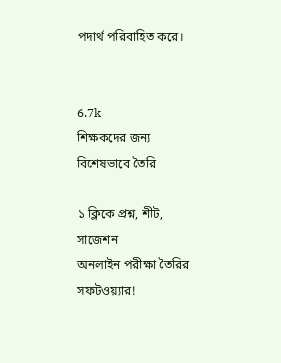পদার্থ পরিবাহিত করে।


6.7k
শিক্ষকদের জন্য বিশেষভাবে তৈরি

১ ক্লিকে প্রশ্ন, শীট, সাজেশন
অনলাইন পরীক্ষা তৈরির সফটওয়্যার!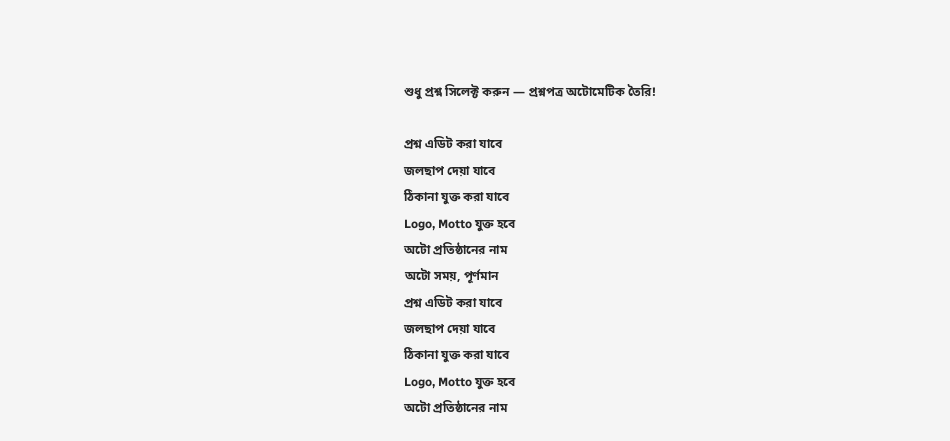শুধু প্রশ্ন সিলেক্ট করুন — প্রশ্নপত্র অটোমেটিক তৈরি!

প্রশ্ন এডিট করা যাবে
জলছাপ দেয়া যাবে
ঠিকানা যুক্ত করা যাবে
Logo, Motto যুক্ত হবে
অটো প্রতিষ্ঠানের নাম
অটো সময়, পূর্ণমান
প্রশ্ন এডিট করা যাবে
জলছাপ দেয়া যাবে
ঠিকানা যুক্ত করা যাবে
Logo, Motto যুক্ত হবে
অটো প্রতিষ্ঠানের নাম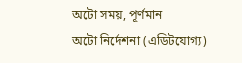অটো সময়, পূর্ণমান
অটো নির্দেশনা (এডিটযোগ্য)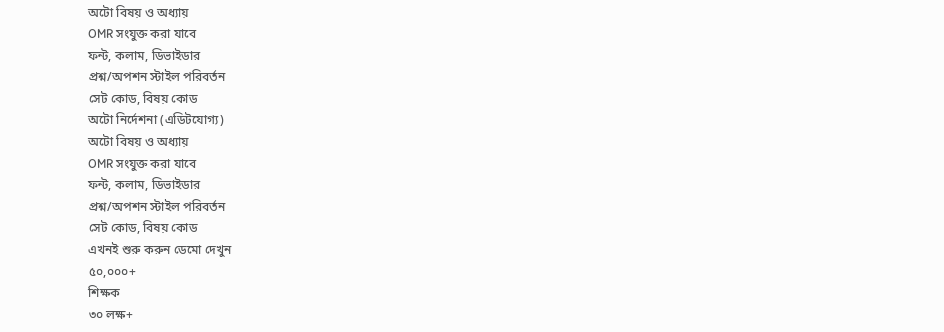অটো বিষয় ও অধ্যায়
OMR সংযুক্ত করা যাবে
ফন্ট, কলাম, ডিভাইডার
প্রশ্ন/অপশন স্টাইল পরিবর্তন
সেট কোড, বিষয় কোড
অটো নির্দেশনা (এডিটযোগ্য)
অটো বিষয় ও অধ্যায়
OMR সংযুক্ত করা যাবে
ফন্ট, কলাম, ডিভাইডার
প্রশ্ন/অপশন স্টাইল পরিবর্তন
সেট কোড, বিষয় কোড
এখনই শুরু করুন ডেমো দেখুন
৫০,০০০+
শিক্ষক
৩০ লক্ষ+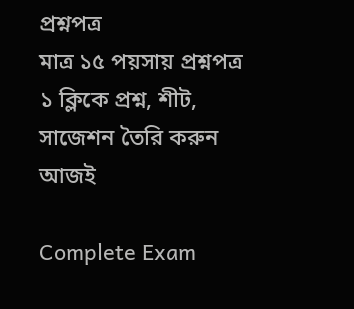প্রশ্নপত্র
মাত্র ১৫ পয়সায় প্রশ্নপত্র
১ ক্লিকে প্রশ্ন, শীট, সাজেশন তৈরি করুন আজই

Complete Exam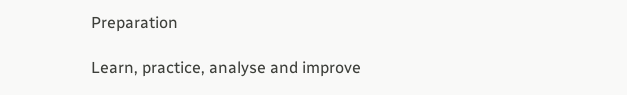Preparation

Learn, practice, analyse and improve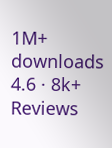1M+ downloads
4.6 · 8k+ Reviews